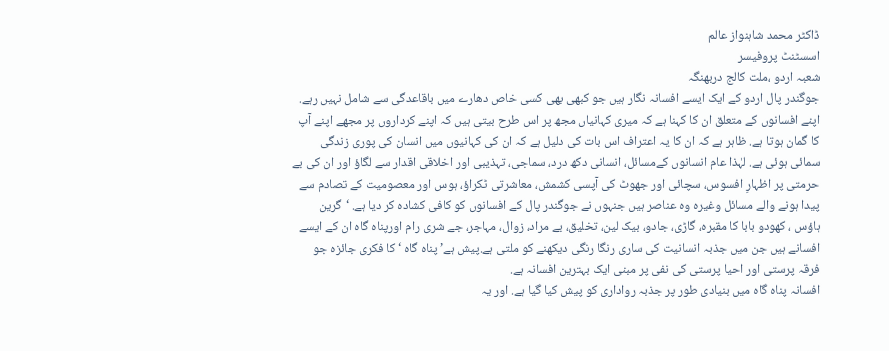ڈاکٹر محمد شاہنواز عالم
اسسٹنٹ پروفیسر
شعبہ اردو ،ملت کالج دربھنگہ
جوگندر پال اردو کے ایک ایسے افسانہ نگار ہیں جو کبھی بھی کسی خاص دھارے میں باقاعدگی سے شامل نہیں رہے. اپنے افسانوں کے متعلق ان کا کہنا ہے کہ میری کہانیاں مجھ پر اس طرح بیتی ہیں کہ اپنے کرداروں پر مجھے اپنے آپ کا گمان ہوتا ہے. ظاہر ہے کہ ان کا یہ اعتراف اس بات کی دلیل ہے کہ ان کی کہانیوں میں انسان کی پوری زندگی سمائی ہوئی ہے. لہٰذا عام انسانوں کےمسائل، انسانی دکھ درد، سماجی، تہذیبی اور اخلاقی اقدار سے لگاؤ اور ان کی بے حرمتی پر اظہارِ افسوس، سچائی اور جھوٹ کی آپسی کشمش، معاشرتی ٹکراؤ، ہوس اور معصومیت کے تصادم سے پیدا ہونے والے مسائل وغیرہ وہ عناصر ہیں جنہوں نے جوگندر پال کے افسانوں کو کافی کشادہ کر دیا ہے. ‘گرین ہاؤس ، کھودو بابا کا مقبرہ، گاڑی، جادو، بیک لین، تخلیق، بے مراد، زوال، مہاجر، جے شری رام اورپناہ گاہ ان کے ایسے افسانے ہیں جن میں جذبہ انسانیت کی ساری رنگا رنگی دیکھنے کو ملتی ہے.پیش ہے’ پناہ گاہ ‘کا فکری جائزہ جو فرقہ پرستی اور احیا پرستی کی نفی پر مبنی ایک بہترین افسانہ ہے.
افسانہ پناہ گاہ میں بنیادی طور پر جذبہ رواداری کو پیش کیا گیا ہے. اور یہ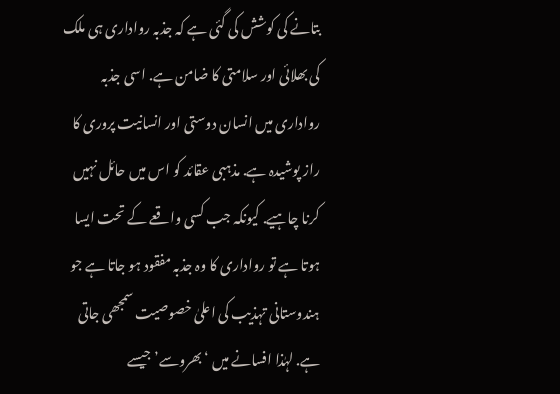بتانے کی کوشش کی گئی ہے کہ جذبہ رواداری ہی ملک کی بھلائی اور سلامتی کا ضامن ہے. اسی جذبہ رواداری میں انسان دوستی اور انسانیت پروری کا راز پوشیدہ ہے. مذہبی عقائد کو اس میں حائل نہیں کرنا چاہیے. کیونکہ جب کسی واقعے کے تحت ایسا ہوتا ہے تو رواداری کا وہ جذبہ مفقود ہو جاتا ہے جو ہندوستانی تہذیب کی اعلیٰ خصوصیت سمجھی جاتی ہے. لہٰذا افسانے میں ‘بھروسے’ جیسے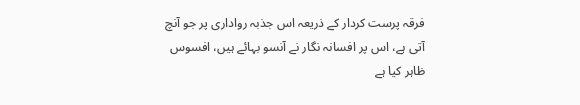فرقہ پرست کردار کے ذریعہ اس جذبہ رواداری پر جو آنچ آتی ہے، اس پر افسانہ نگار نے آنسو بہائے ہیں، افسوس ظاہر کیا ہے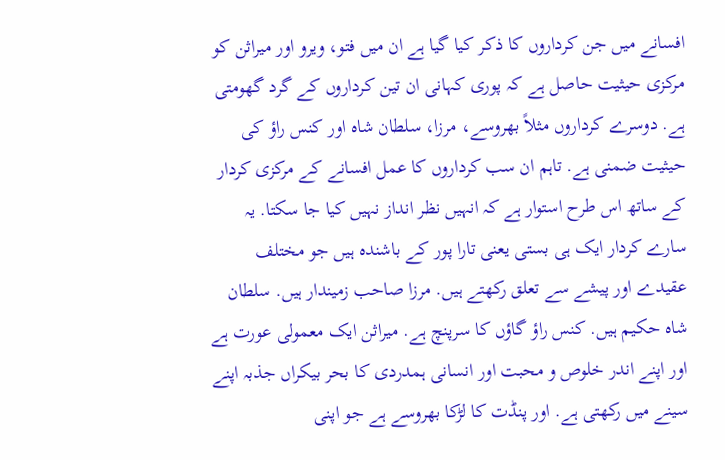افسانے میں جن کرداروں کا ذکر کیا گیا ہے ان میں فتو، ویرو اور میراثن کو مرکزی حیثیت حاصل ہے کہ پوری کہانی ان تین کرداروں کے گرد گھومتی ہے. دوسرے کرداروں مثلاً بھروسے، مرزا، سلطان شاہ اور کنس راؤ کی حیثیت ضمنی ہے. تاہم ان سب کرداروں کا عمل افسانے کے مرکزی کردار کے ساتھ اس طرح استوار ہے کہ انہیں نظر انداز نہیں کیا جا سکتا. یہ سارے کردار ایک ہی بستی یعنی تارا پور کے باشندہ ہیں جو مختلف عقیدے اور پیشے سے تعلق رکھتے ہیں. مرزا صاحب زمیندار ہیں. سلطان شاہ حکیم ہیں. کنس راؤ گاؤں کا سرپنچ ہے. میراثن ایک معمولی عورت ہے اور اپنے اندر خلوص و محبت اور انسانی ہمدردی کا بحر بیکراں جذبہ اپنے سینے میں رکھتی ہے. اور پنڈت کا لڑکا بھروسے ہے جو اپنی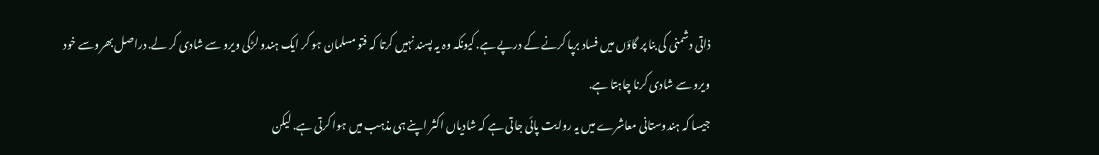ذاتی دشمنی کی بنا پر گاؤں میں فساد برپا کرنے کے درپے ہے. کیونکہ وہ یہ پسند نہیں کرتا کہ فتو مسلمان ہو کر ایک ہندو لڑکی ویرو سے شادی کر لے. دراصل بھروسے خود ویرو سے شادی کرنا چاہتا ہے.
جیسا کہ ہندوستانی معاشرے میں یہ روایت پائی جاتی ہے کہ شادیاں اکثر اپنے ہی مذہب میں ہوا کرتی ہے. لیکن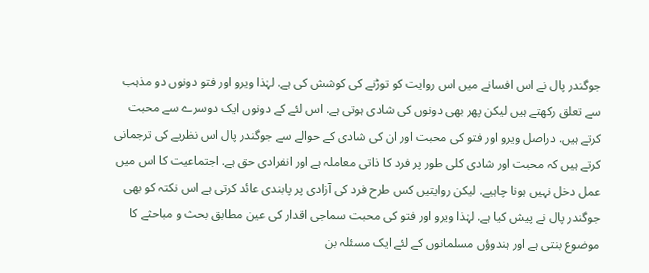جوگندر پال نے اس افسانے میں اس روایت کو توڑنے کی کوشش کی ہے. لہٰذا ویرو اور فتو دونوں دو مذہب سے تعلق رکھتے ہیں لیکن پھر بھی دونوں کی شادی ہوتی ہے. اس لئے کے دونوں ایک دوسرے سے محبت کرتے ہیں. دراصل ویرو اور فتو کی محبت اور ان کی شادی کے حوالے سے جوگندر پال اس نظریے کی ترجمانی کرتے ہیں کہ محبت اور شادی کلی طور پر فرد کا ذاتی معاملہ ہے اور انفرادی حق ہے. اجتماعیت کا اس میں عمل دخل نہیں ہونا چاہیے. لیکن روایتیں کس طرح فرد کی آزادی پر پابندی عائد کرتی ہے اس نکتہ کو بھی جوگندر پال نے پیش کیا ہے. لہٰذا ویرو اور فتو کی محبت سماجی اقدار کی عین مطابق بحث و مباحثے کا موضوع بنتی ہے اور ہندوؤں مسلمانوں کے لئے ایک مسئلہ بن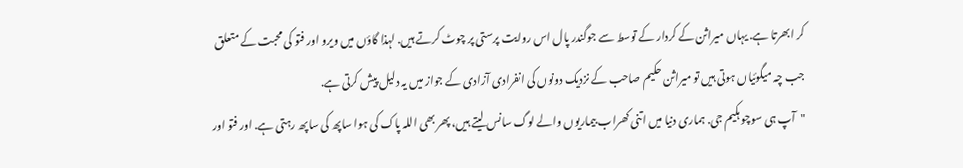کر ابھرتا ہے. یہاں میراثن کے کردار کے توسط سے جوگندر پال اس روایت پرستی پر چوٹ کرتے ہیں. لہذا گاؤں میں ویرو اور فتو کی محبت کے متعلق جب چہ میگوئیاں ہوتی ہیں تو میراثن حکیم صاحب کے نزدیک دونوں کی انفرادی آزادی کے جواز میں یہ دلیل پیش کرتی ہے.
"آپ ہی سوچو ہکیم جی. ہماری دنیا میں اتنی کھراب بیماریوں والے لوگ سانس لیتے ہیں، پھر بھی اللہ پاک کی ہوا ساپھ کی ساپھ رہتی ہے. اور فتو اور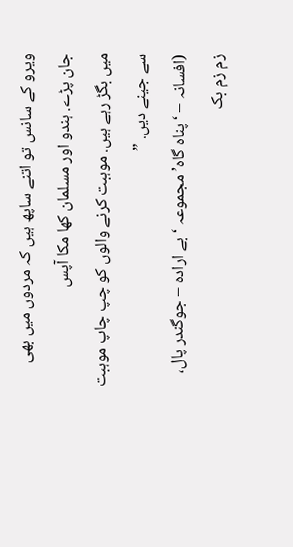ویرو کے سانس تو اتنے ساپھ ہیں کہ مردوں میں بھی جان پڑے. ہندو اور مسلمان کھا مکا آپس
میں بگڑ رہے ہیں. موہبت کرنے والوں کو چپ چاپ موہبت سے جینے دیں. ”
(افسانہ – ‘پناہ گاہ’ مجموعہ ‘بے ارادہ – جوگندر پال، زم زم بک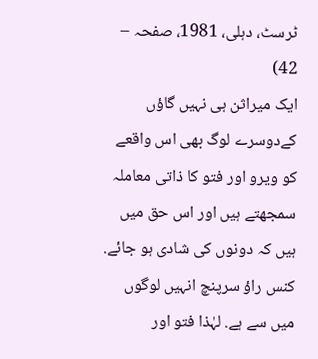ٹرسٹ، دہلی، 1981، صفحہ – 42)
ایک میراثن ہی نہیں گاؤں کےدوسرے لوگ بھی اس واقعے کو ویرو اور فتو کا ذاتی معاملہ سمجھتے ہیں اور اس حق میں ہیں کہ دونوں کی شادی ہو جائے. کنس راؤ سرپنچ انہیں لوگوں میں سے ہے. لہٰذا فتو اور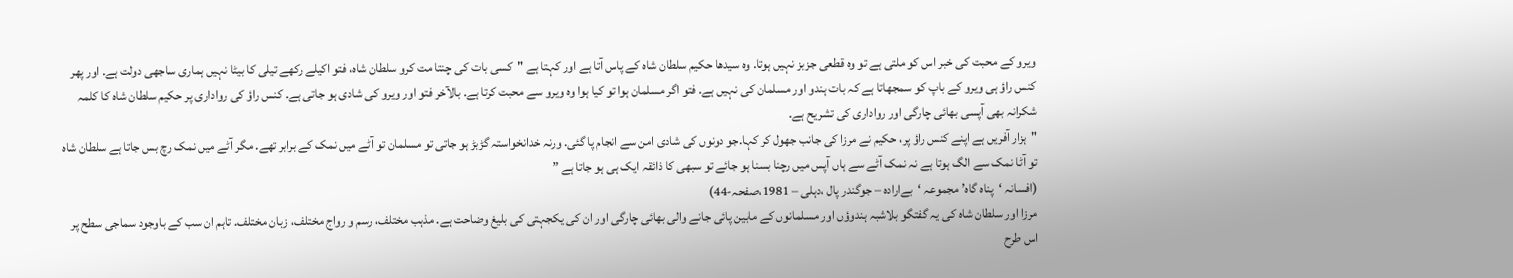ویرو کے محبت کی خبر اس کو ملتی ہے تو وہ قطعی جزبز نہیں ہوتا. وہ سیدھا حکیم سلطان شاہ کے پاس آتا ہے اور کہتا ہے "کسی بات کی چنتا مت کرو سلطان شاہ، فتو اکیلے رکھے تیلی کا بیٹا نہیں ہماری ساجھی دولت ہے. اور پھر کنس راؤ ہی ویرو کے باپ کو سمجھاتا ہے کہ بات ہندو اور مسلمان کی نہیں ہے. فتو اگر مسلمان ہوا تو کیا ہوا وہ ویرو سے محبت کرتا ہے. بالآخر فتو اور ویرو کی شادی ہو جاتی ہے. کنس راؤ کی رواداری پر حکیم سلطان شاہ کا کلمہ شکرانہ بھی آپسی بھائی چارگی اور رواداری کی تشریح ہے.
"ہزار آفریں ہے اپنے کنس راؤ پر، حکیم نے مرزا کی جانب جھول کر کہا.جو دونوں کی شادی امن سے انجام پا گئی. ورنہ خدانخواستہ گڑبڑ ہو جاتی تو مسلمان تو آٹے میں نمک کے برابر تھے. مگر آٹے میں نمک رچ بس جاتا ہے سلطان شاہ تو آٹا نمک سے الگ ہوتا ہے نہ نمک آٹے سے ہاں آپس میں رچنا بسنا ہو جائے تو سبھی کا ذائقہ ایک ہی ہو جاتا ہے ”
(افسانہ ‘پناہ گاہ’ مجموعہ ‘بےارادہ – جوگندر پال ،دہلی – 1981،صفحہ-44)
مرزا اور سلطان شاہ کی یہ گفتگو بلاشبہ ہندوؤں اور مسلمانوں کے مابین پائی جانے والی بھائی چارگی اور ان کی یکجہتی کی بلیغ وضاحت ہے. مذہب مختلف، رسم و رواج مختلف، زبان مختلف. تاہم ان سب کے باوجود سماجی سطح پر اس طرح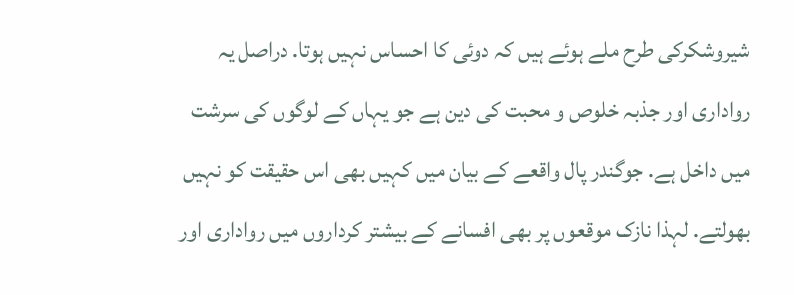شیروشکرکی طرح ملے ہوئے ہیں کہ دوئی کا احساس نہیں ہوتا. دراصل یہ رواداری اور جذبہ خلوص و محبت کی دین ہے جو یہاں کے لوگوں کی سرشت میں داخل ہے. جوگندر پال واقعے کے بیان میں کہیں بھی اس حقیقت کو نہیں بھولتے. لہذا نازک موقعوں پر بھی افسانے کے بیشتر کرداروں میں رواداری اور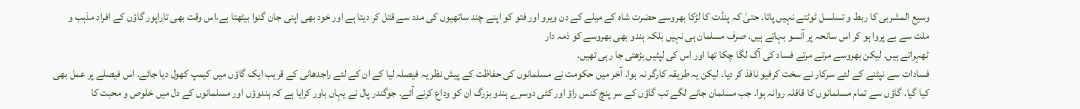وسیع المشربی کا ربط و تسلسل ٹوٹتے نہیں پاتا. حتیٰ کہ پنڈت کا لڑکا بھروسے حضرت شاہ کے میلے کے دن ویرو اور فتو کو اپنے چند ساتھیوں کی مدد سے قتل کر دیتا ہے اور خود بھی اپنی جان گنوا بیٹھتا ہے،اس وقت بھی تاراپور گاؤں کے افراد مذہب و ملت سے بے پروا ہو کر اس سانحہ پر آنسو بہاتے ہیں. صرف مسلمان ہی نہیں بلکہ ہندو بھی بھروسے کو ذمہ دار
ٹھہراتے ہیں. لیکن بھروسے مرتے مرتے فساد کی آگ لگا چکا تھا اور اس کی لپٹیں بڑھتی جا رہی تھیں.
فسادات سے نپٹنے کے لئے سرکار نے سخت کرفیو نافذ کر دیا. لیکن یہ طریقہ کارگر نہ ہوا. آخر میں حکومت نے مسلمانوں کی حفاظت کے پیش نظر یہ فیصلہ لیا کے ان کے لئے راجدھانی کے قریب ایک گاؤں میں کیمپ کھول دیا جائے. اس فیصلے پر عمل بھی کیا گیا. گاؤں سے تمام مسلمانوں کا قافلہ روانہ ہوا. جب مسلمان جانے لگے تب گاؤں کے سر پنچ کنس راؤ اور کئی دوسرے ہندو بزرگ ان کو وداع کرنے آئے. جوگندر پال نے یہاں باور کرایا ہے کہ ہندوؤں اور مسلمانوں کے دل میں خلوص و محبت کا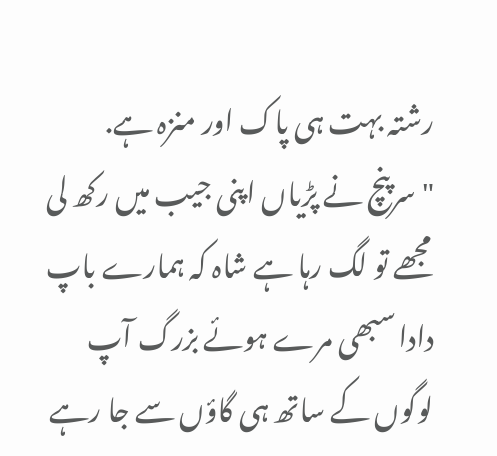رشتہ بہت ہی پاک اور منزہ ہے.
"سرپنچ نے پڑیاں اپنی جیب میں رکھ لی مجھے تو لگ رہا ہے شاہ کہ ہمارے باپ دادا سبھی مرے ہوئے بزرگ آپ لوگوں کے ساتھ ہی گاؤں سے جا رہے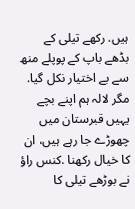ہیں. رکھے تیلی کے بڈھے باپ کے پوپلے منھ سے بے اختیار نکل گیا. مگر لالہ ہم اپنے بچے یہیں قبرستان میں چھوڑے جا رہے ہیں، ان کا خیال رکھنا .کنس راؤ نے بوڑھے تیلی کا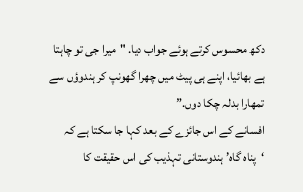دکھ محسوس کرتے ہوئے جواب دیا. "میرا جی تو چاہتا ہے بھائیا، اپنے ہی پیٹ میں چھرا گھونپ کر ہندوؤں سے تمھارا بدلہ چکا دوں.”
افسانے کے اس جائزے کے بعد کہا جا سکتا ہے کہ ‘پناہ گاہ’ ہندوستانی تہذیب کی اس حقیقت کا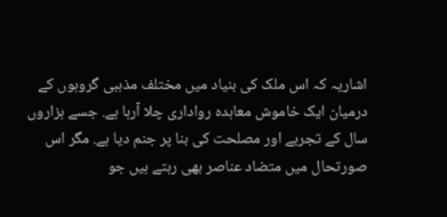اشاریہ کہ اس ملک کی بنیاد میں مختلف مذہبی گروہوں کے درمیان ایک خاموش معاہدہ رواداری چلا آرہا ہے. جسے ہزاروں سال کے تجربے اور مصلحت کی بنا پر جنم دیا ہے. مگر اس صورتحال میں متضاد عناصر بھی رہتے ہیں جو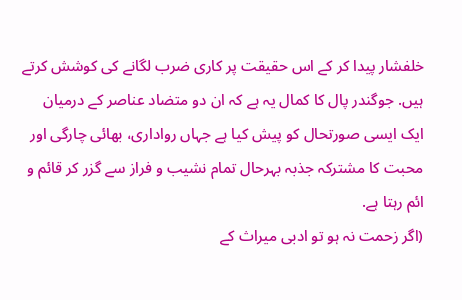خلفشار پیدا کر کے اس حقیقت پر کاری ضرب لگانے کی کوشش کرتے ہیں. جوگندر پال کا کمال یہ ہے کہ ان دو متضاد عناصر کے درمیان ایک ایسی صورتحال کو پیش کیا ہے جہاں رواداری، بھائی چارگی اور محبت کا مشترکہ جذبہ بہرحال تمام نشیب و فراز سے گزر کر قائم و ائم رہتا ہے.
(اگر زحمت نہ ہو تو ادبی میراث کے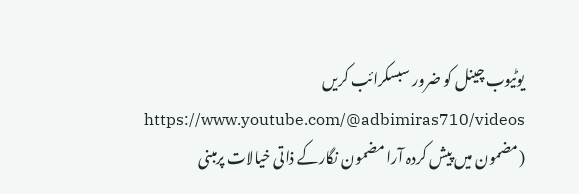یوٹیوب چینل کو ضرور سبسکرائب کریں https://www.youtube.com/@adbimiras710/videos
(مضمون میں پیش کردہ آرا مضمون نگارکے ذاتی خیالات پرمبنی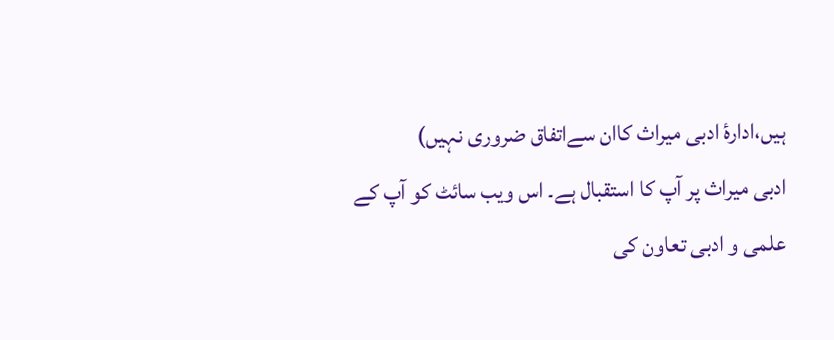ہیں،ادارۂ ادبی میراث کاان سےاتفاق ضروری نہیں)
ادبی میراث پر آپ کا استقبال ہے۔ اس ویب سائٹ کو آپ کے علمی و ادبی تعاون کی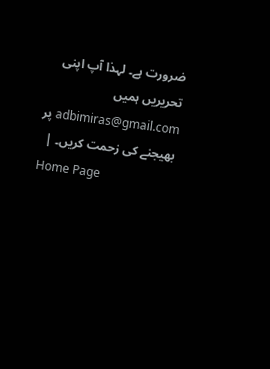ضرورت ہے۔ لہذا آپ اپنی تحریریں ہمیں adbimiras@gmail.com پر بھیجنے کی زحمت کریں۔ |
Home Page